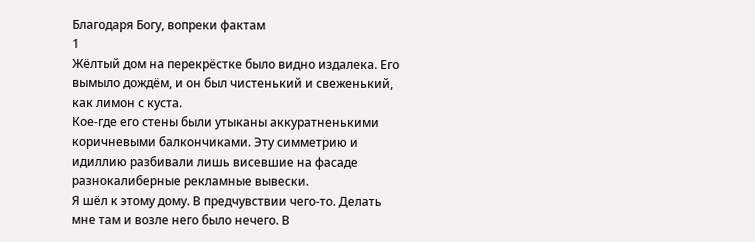Благодаря Богу, вопреки фактам
1
Жёлтый дом на перекрёстке было видно издалека. Его вымыло дождём, и он был чистенький и свеженький, как лимон с куста.
Кое-где его стены были утыканы аккуратненькими коричневыми балкончиками. Эту симметрию и идиллию разбивали лишь висевшие на фасаде разнокалиберные рекламные вывески.
Я шёл к этому дому. В предчувствии чего-то. Делать мне там и возле него было нечего. В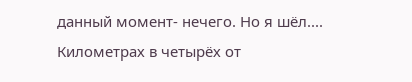данный момент- нечего. Но я шёл....
Километрах в четырёх от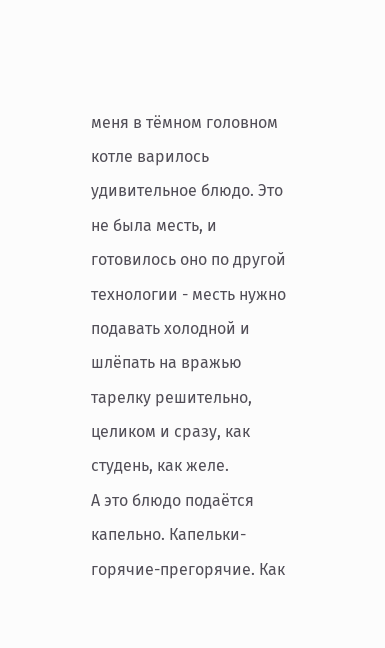меня в тёмном головном котле варилось удивительное блюдо. Это не была месть, и готовилось оно по другой технологии - месть нужно подавать холодной и шлёпать на вражью тарелку решительно, целиком и сразу, как студень, как желе.
А это блюдо подаётся капельно. Капельки- горячие-прегорячие. Как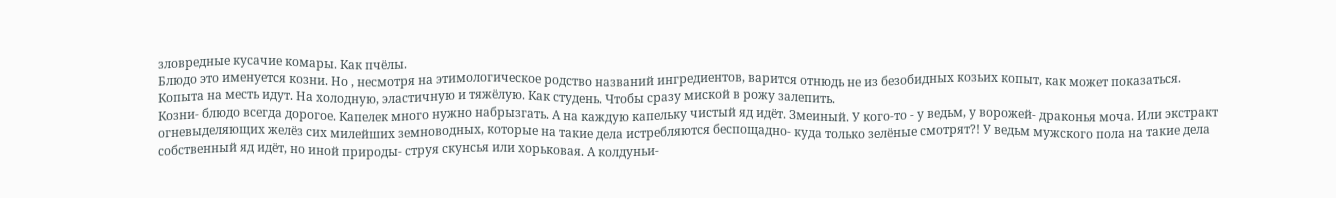зловредные кусачие комары. Как пчёлы.
Блюдо это именуется козни. Но , несмотря на этимологическое родство названий ингредиентов, варится отнюдь не из безобидных козьих копыт, как может показаться. Копыта на месть идут. На холодную, эластичную и тяжёлую. Как студень. Чтобы сразу миской в рожу залепить.
Козни- блюдо всегда дорогое. Капелек много нужно набрызгать. А на каждую капельку чистый яд идёт. Змеиный. У кого-то - у ведьм, у ворожей- драконья моча. Или экстракт огневыделяющих желёз сих милейших земноводных, которые на такие дела истребляются беспощадно- куда только зелёные смотрят?! У ведьм мужского пола на такие дела собственный яд идёт, но иной природы- струя скунсья или хорьковая. А колдуньи-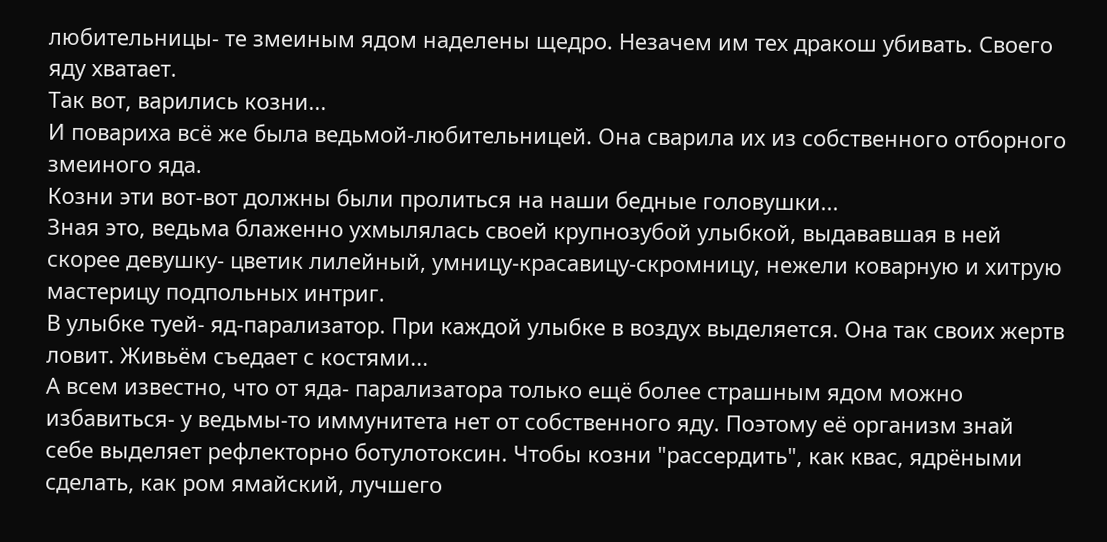любительницы- те змеиным ядом наделены щедро. Незачем им тех дракош убивать. Своего яду хватает.
Так вот, варились козни...
И повариха всё же была ведьмой-любительницей. Она сварила их из собственного отборного змеиного яда.
Козни эти вот-вот должны были пролиться на наши бедные головушки...
Зная это, ведьма блаженно ухмылялась своей крупнозубой улыбкой, выдававшая в ней скорее девушку- цветик лилейный, умницу-красавицу-скромницу, нежели коварную и хитрую мастерицу подпольных интриг.
В улыбке туей- яд-парализатор. При каждой улыбке в воздух выделяется. Она так своих жертв ловит. Живьём съедает с костями...
А всем известно, что от яда- парализатора только ещё более страшным ядом можно избавиться- у ведьмы-то иммунитета нет от собственного яду. Поэтому её организм знай себе выделяет рефлекторно ботулотоксин. Чтобы козни "рассердить", как квас, ядрёными сделать, как ром ямайский, лучшего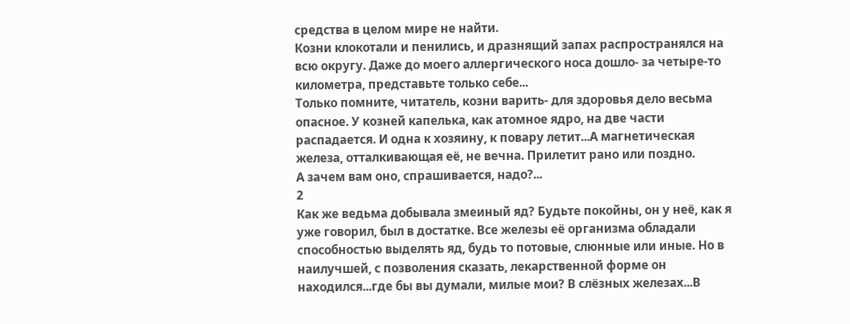средства в целом мире не найти.
Козни клокотали и пенились, и дразнящий запах распространялся на всю округу. Даже до моего аллергического носа дошло- за четыре-то километра, представьте только себе...
Только помните, читатель, козни варить- для здоровья дело весьма опасное. У козней капелька, как атомное ядро, на две части распадается. И одна к хозяину, к повару летит...А магнетическая железа, отталкивающая её, не вечна. Прилетит рано или поздно.
А зачем вам оно, спрашивается, надо?...
2
Как же ведьма добывала змеиный яд? Будьте покойны, он у неё, как я уже говорил, был в достатке. Все железы её организма обладали способностью выделять яд, будь то потовые, слюнные или иные. Но в наилучшей, с позволения сказать, лекарственной форме он находился...где бы вы думали, милые мои? В слёзных железах...В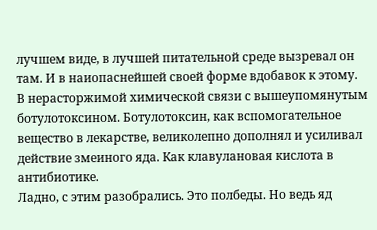лучшем виде, в лучшей питательной среде вызревал он там. И в наиопаснейшей своей форме вдобавок к этому. В нерасторжимой химической связи с вышеупомянутым ботулотоксином. Ботулотоксин, как вспомогательное вещество в лекарстве, великолепно дополнял и усиливал действие змеиного яда. Как клавулановая кислота в антибиотике.
Ладно, с этим разобрались. Это полбеды. Но ведь яд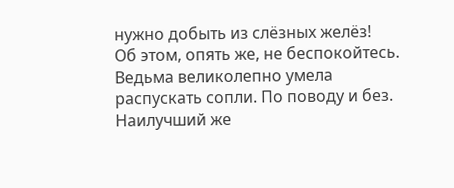нужно добыть из слёзных желёз!
Об этом, опять же, не беспокойтесь. Ведьма великолепно умела распускать сопли. По поводу и без. Наилучший же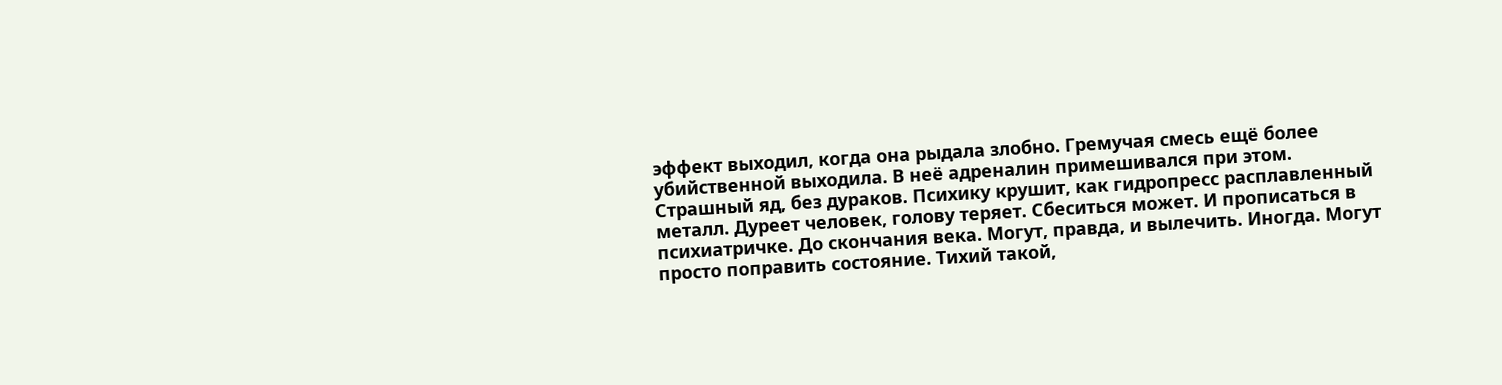эффект выходил, когда она рыдала злобно. Гремучая смесь ещё более убийственной выходила. В неё адреналин примешивался при этом. Страшный яд, без дураков. Психику крушит, как гидропресс расплавленный металл. Дуреет человек, голову теряет. Сбеситься может. И прописаться в психиатричке. До скончания века. Могут, правда, и вылечить. Иногда. Могут просто поправить состояние. Тихий такой,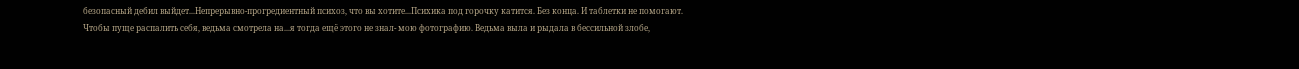безопасный дебил выйдет...Непрерывно-прогредиентный психоз, что вы хотите...Психика под горочку катится. Без конца. И таблетки не помогают.
Чтобы пуще распалить себя, ведьма смотрела на...я тогда ещё этого не знал- мою фотографию. Ведьма выла и рыдала в бессильной злобе,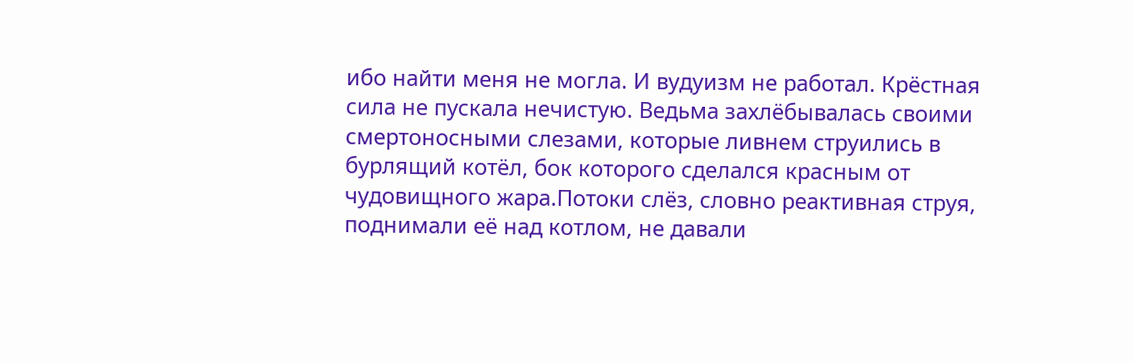ибо найти меня не могла. И вудуизм не работал. Крёстная сила не пускала нечистую. Ведьма захлёбывалась своими смертоносными слезами, которые ливнем струились в бурлящий котёл, бок которого сделался красным от чудовищного жара.Потоки слёз, словно реактивная струя, поднимали её над котлом, не давали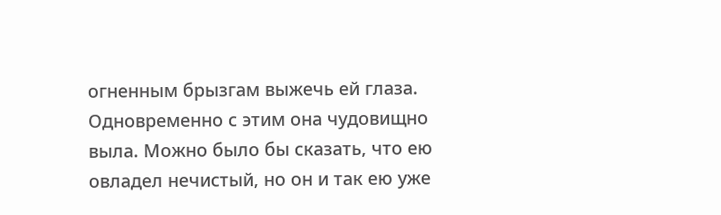огненным брызгам выжечь ей глаза. Одновременно с этим она чудовищно выла. Можно было бы сказать, что ею овладел нечистый, но он и так ею уже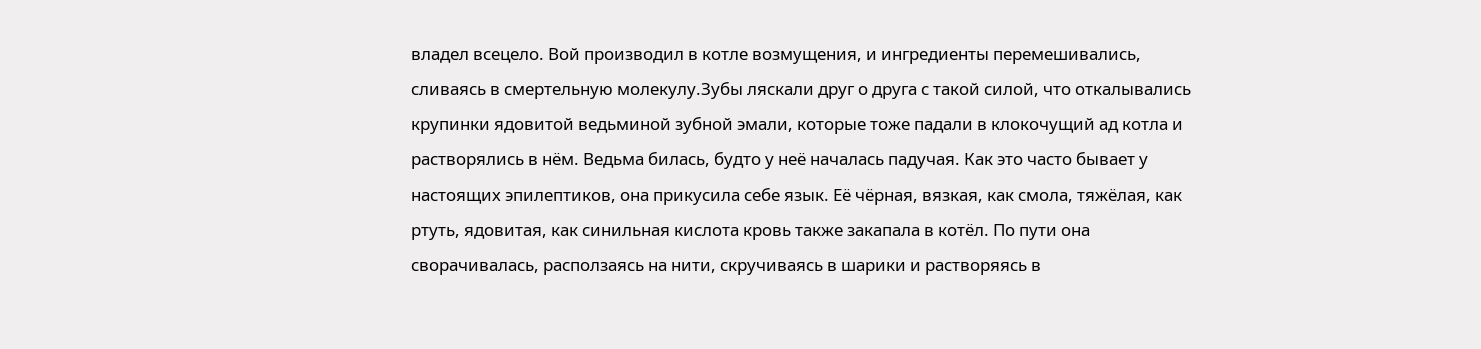владел всецело. Вой производил в котле возмущения, и ингредиенты перемешивались, сливаясь в смертельную молекулу.Зубы ляскали друг о друга с такой силой, что откалывались крупинки ядовитой ведьминой зубной эмали, которые тоже падали в клокочущий ад котла и растворялись в нём. Ведьма билась, будто у неё началась падучая. Как это часто бывает у настоящих эпилептиков, она прикусила себе язык. Её чёрная, вязкая, как смола, тяжёлая, как ртуть, ядовитая, как синильная кислота кровь также закапала в котёл. По пути она сворачивалась, расползаясь на нити, скручиваясь в шарики и растворяясь в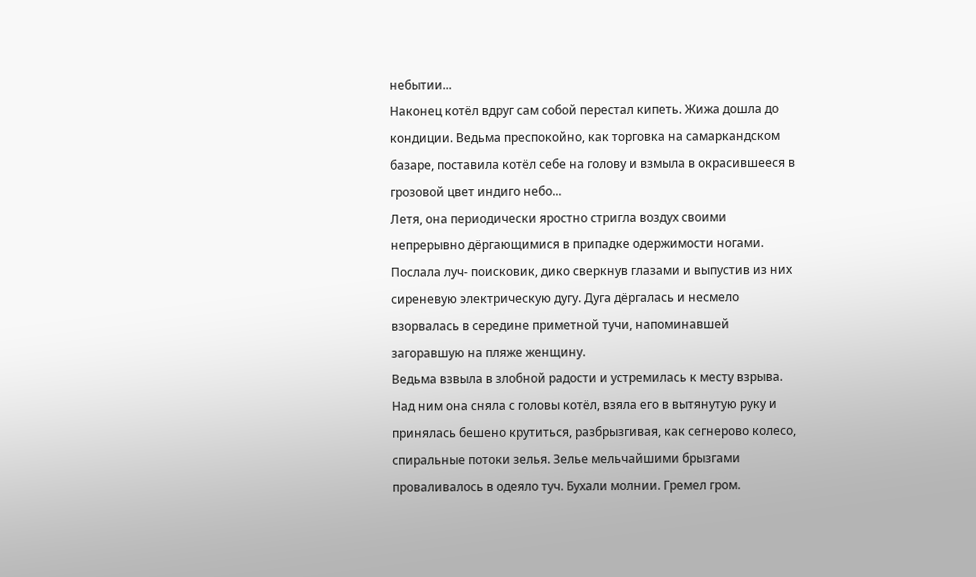небытии...
Наконец котёл вдруг сам собой перестал кипеть. Жижа дошла до кондиции. Ведьма преспокойно, как торговка на самаркандском базаре, поставила котёл себе на голову и взмыла в окрасившееся в грозовой цвет индиго небо...
Летя, она периодически яростно стригла воздух своими непрерывно дёргающимися в припадке одержимости ногами. Послала луч- поисковик, дико сверкнув глазами и выпустив из них сиреневую электрическую дугу. Дуга дёргалась и несмело взорвалась в середине приметной тучи, напоминавшей загоравшую на пляже женщину.
Ведьма взвыла в злобной радости и устремилась к месту взрыва. Над ним она сняла с головы котёл, взяла его в вытянутую руку и принялась бешено крутиться, разбрызгивая, как сегнерово колесо, спиральные потоки зелья. Зелье мельчайшими брызгами проваливалось в одеяло туч. Бухали молнии. Гремел гром.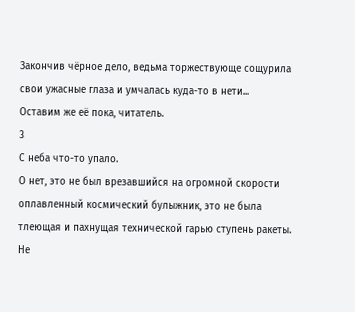Закончив чёрное дело, ведьма торжествующе сощурила свои ужасные глаза и умчалась куда-то в нети...
Оставим же её пока, читатель.
3
С неба что-то упало.
О нет, это не был врезавшийся на огромной скорости оплавленный космический булыжник, это не была тлеющая и пахнущая технической гарью ступень ракеты. Не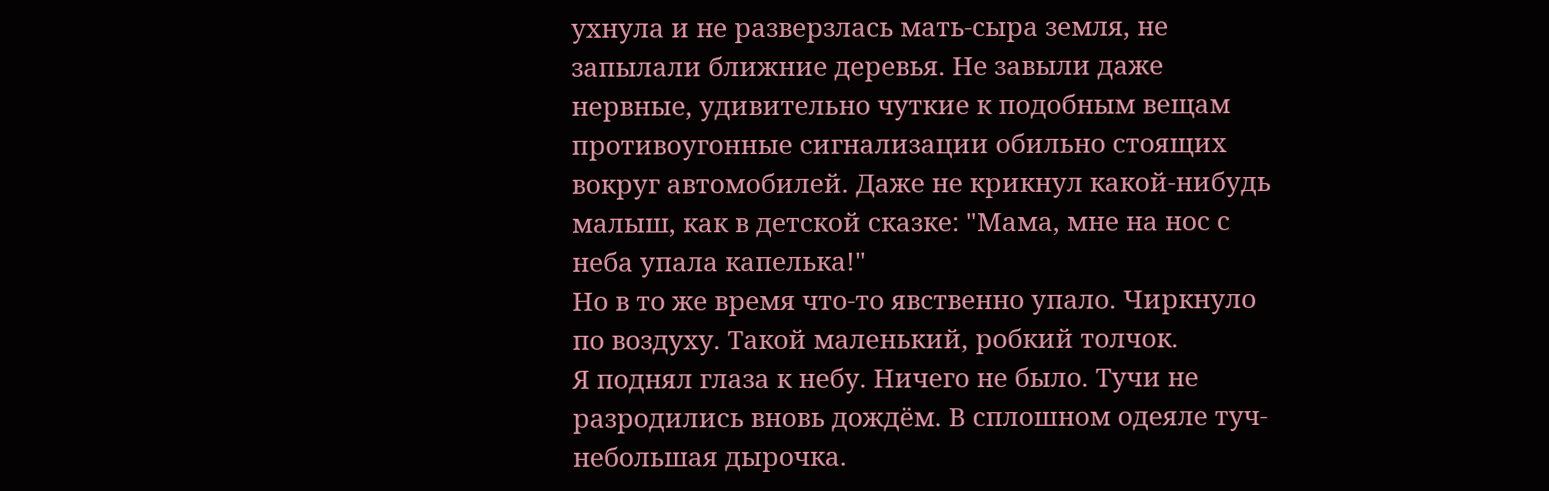ухнула и не разверзлась мать-сыра земля, не запылали ближние деревья. Не завыли даже нервные, удивительно чуткие к подобным вещам противоугонные сигнализации обильно стоящих вокруг автомобилей. Даже не крикнул какой-нибудь малыш, как в детской сказке: "Мама, мне на нос с неба упала капелька!"
Но в то же время что-то явственно упало. Чиркнуло по воздуху. Такой маленький, робкий толчок.
Я поднял глаза к небу. Ничего не было. Тучи не разродились вновь дождём. В сплошном одеяле туч- небольшая дырочка.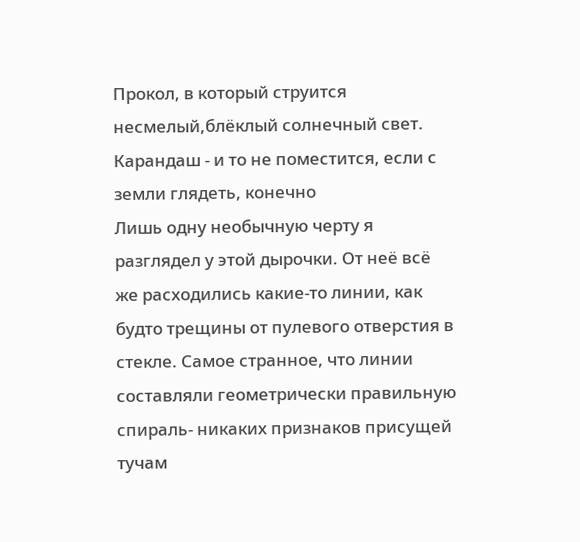Прокол, в который струится несмелый,блёклый солнечный свет. Карандаш - и то не поместится, если с земли глядеть, конечно
Лишь одну необычную черту я разглядел у этой дырочки. От неё всё же расходились какие-то линии, как будто трещины от пулевого отверстия в стекле. Самое странное, что линии составляли геометрически правильную спираль- никаких признаков присущей тучам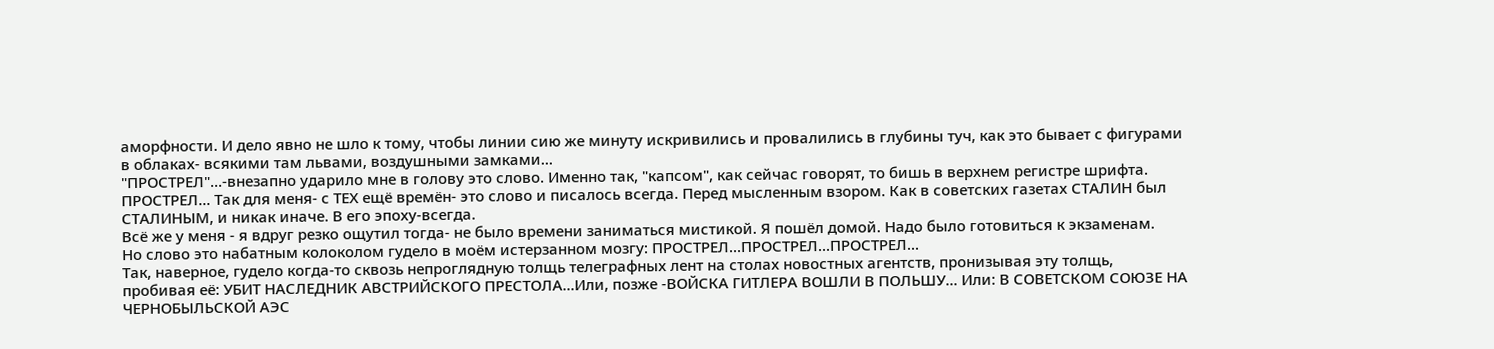аморфности. И дело явно не шло к тому, чтобы линии сию же минуту искривились и провалились в глубины туч, как это бывает с фигурами в облаках- всякими там львами, воздушными замками...
"ПРОСТРЕЛ"...-внезапно ударило мне в голову это слово. Именно так, "капсом", как сейчас говорят, то бишь в верхнем регистре шрифта.
ПРОСТРЕЛ... Так для меня- с ТЕХ ещё времён- это слово и писалось всегда. Перед мысленным взором. Как в советских газетах СТАЛИН был СТАЛИНЫМ, и никак иначе. В его эпоху-всегда.
Всё же у меня - я вдруг резко ощутил тогда- не было времени заниматься мистикой. Я пошёл домой. Надо было готовиться к экзаменам.
Но слово это набатным колоколом гудело в моём истерзанном мозгу: ПРОСТРЕЛ...ПРОСТРЕЛ...ПРОСТРЕЛ...
Так, наверное, гудело когда-то сквозь непроглядную толщь телеграфных лент на столах новостных агентств, пронизывая эту толщь, пробивая её: УБИТ НАСЛЕДНИК АВСТРИЙСКОГО ПРЕСТОЛА...Или, позже -ВОЙСКА ГИТЛЕРА ВОШЛИ В ПОЛЬШУ... Или: В СОВЕТСКОМ СОЮЗЕ НА ЧЕРНОБЫЛЬСКОЙ АЭС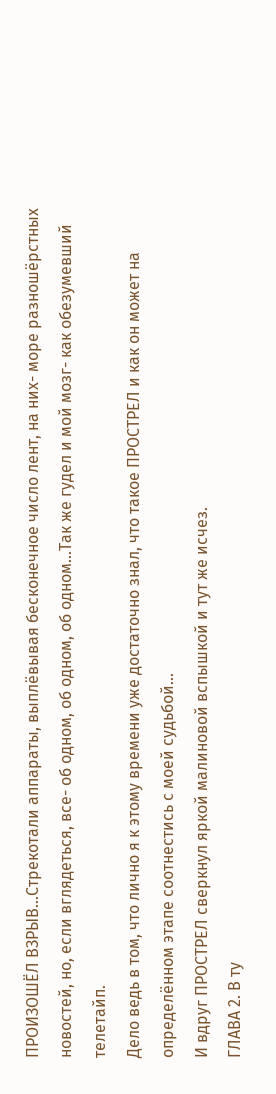ПРОИЗОШЁЛ ВЗРЫВ...Стрекотали аппараты, выплёвывая бесконечное число лент, на них- море разношёрстных новостей, но, если вглядеться, все- об одном, об одном, об одном...Так же гудел и мой мозг- как обезумевший телетайп.
Дело ведь в том, что лично я к этому времени уже достаточно знал, что такое ПРОСТРЕЛ и как он может на определённом этапе соотнестись с моей судьбой...
И вдруг ПРОСТРЕЛ сверкнул яркой малиновой вспышкой и тут же исчез.
ГЛАВА 2. В ту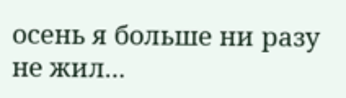осень я больше ни разу не жил...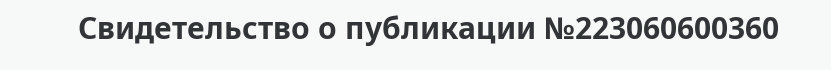Свидетельство о публикации №223060600360